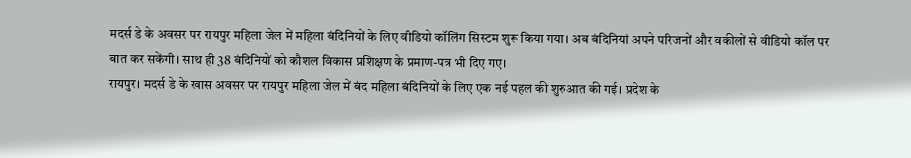मदर्स डे के अवसर पर रायपुर महिला जेल में महिला बंदिनियों के लिए वीडियो कॉलिंग सिस्टम शुरू किया गया। अब बंदिनियां अपने परिजनों और वकीलों से वीडियो कॉल पर बात कर सकेंगी। साथ ही 38 बंदिनियों को कौशल विकास प्रशिक्षण के प्रमाण-पत्र भी दिए गए।
रायपुर। मदर्स डे के खास अवसर पर रायपुर महिला जेल में बंद महिला बंदिनियों के लिए एक नई पहल की शुरुआत की गई। प्रदेश के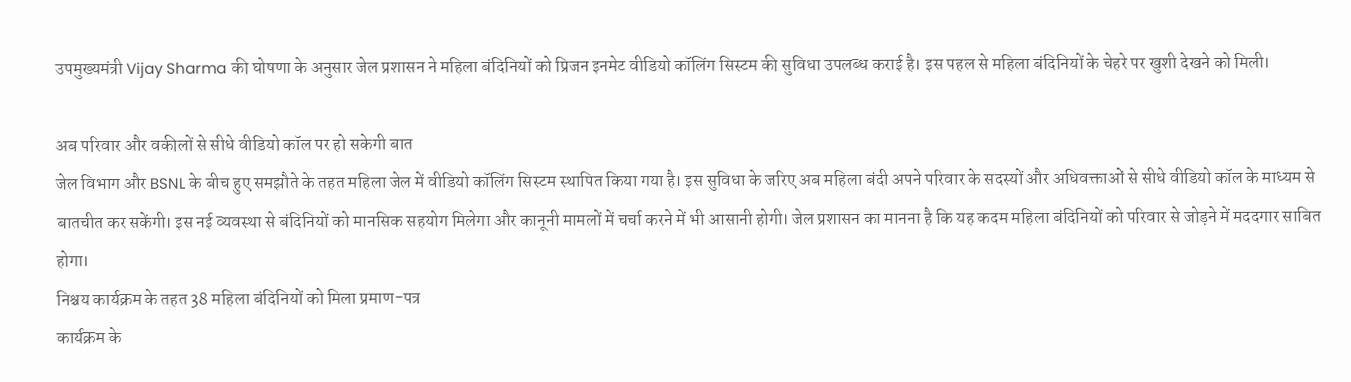उपमुख्यमंत्री Vijay Sharma की घोषणा के अनुसार जेल प्रशासन ने महिला बंदिनियों को प्रिजन इनमेट वीडियो कॉलिंग सिस्टम की सुविधा उपलब्ध कराई है। इस पहल से महिला बंदिनियों के चेहरे पर खुशी देखने को मिली।

अब परिवार और वकीलों से सीधे वीडियो कॉल पर हो सकेगी बात
जेल विभाग और BSNL के बीच हुए समझौते के तहत महिला जेल में वीडियो कॉलिंग सिस्टम स्थापित किया गया है। इस सुविधा के जरिए अब महिला बंदी अपने परिवार के सदस्यों और अधिवक्ताओं से सीधे वीडियो कॉल के माध्यम से बातचीत कर सकेंगी। इस नई व्यवस्था से बंदिनियों को मानसिक सहयोग मिलेगा और कानूनी मामलों में चर्चा करने में भी आसानी होगी। जेल प्रशासन का मानना है कि यह कदम महिला बंदिनियों को परिवार से जोड़ने में मददगार साबित होगा।
निश्चय कार्यक्रम के तहत 38 महिला बंदिनियों को मिला प्रमाण-पत्र
कार्यक्रम के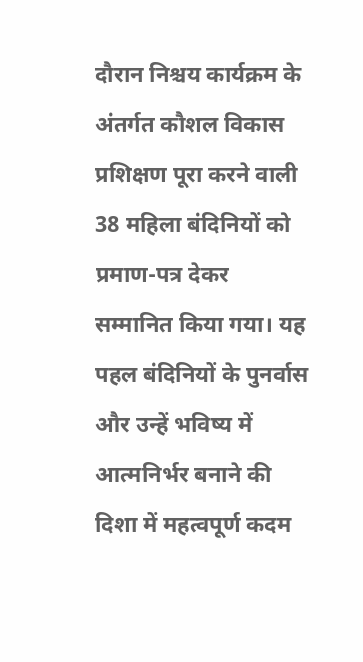दौरान निश्चय कार्यक्रम के अंतर्गत कौशल विकास प्रशिक्षण पूरा करने वाली 38 महिला बंदिनियों को प्रमाण-पत्र देकर सम्मानित किया गया। यह पहल बंदिनियों के पुनर्वास और उन्हें भविष्य में आत्मनिर्भर बनाने की दिशा में महत्वपूर्ण कदम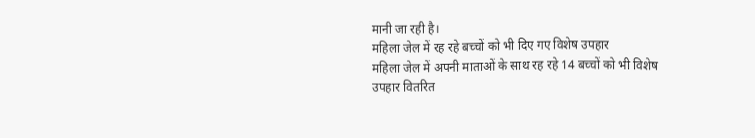मानी जा रही है।
महिला जेल में रह रहे बच्चों को भी दिए गए विशेष उपहार
महिला जेल में अपनी माताओं के साथ रह रहे 14 बच्चों को भी विशेष उपहार वितरित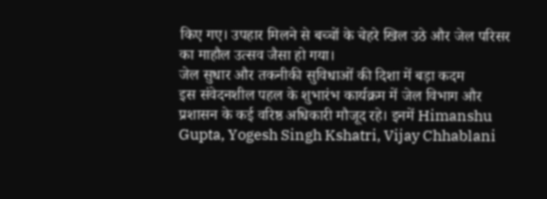किए गए। उपहार मिलने से बच्चों के चेहरे खिल उठे और जेल परिसर का माहौल उत्सव जैसा हो गया।
जेल सुधार और तकनीकी सुविधाओं की दिशा में बड़ा कदम
इस संवेदनशील पहल के शुभारंभ कार्यक्रम में जेल विभाग और प्रशासन के कई वरिष्ठ अधिकारी मौजूद रहे। इनमें Himanshu Gupta, Yogesh Singh Kshatri, Vijay Chhablani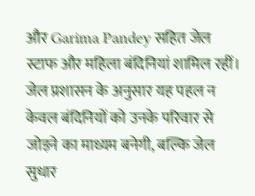और Garima Pandey सहित जेल स्टाफ और महिला बंदिनियां शामिल रहीं। जेल प्रशासन के अनुसार यह पहल न केवल बंदिनियों को उनके परिवार से जोड़ने का माध्यम बनेगी, बल्कि जेल सुधार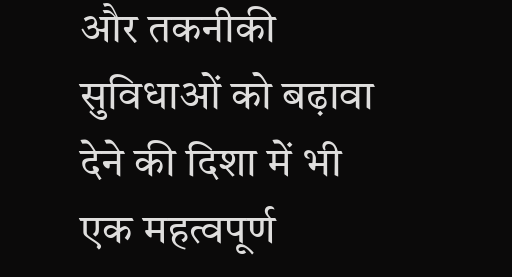और तकनीकी सुविधाओं को बढ़ावा देने की दिशा में भी एक महत्वपूर्ण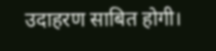उदाहरण साबित होगी।